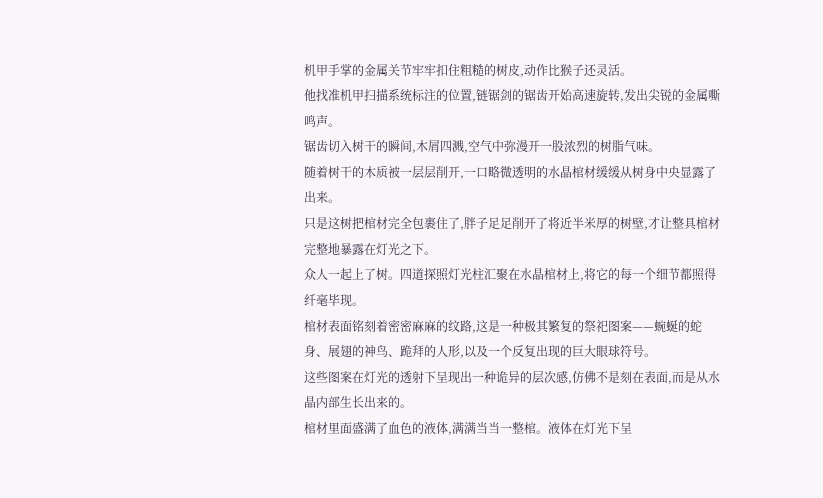机甲手掌的金属关节牢牢扣住粗糙的树皮,动作比猴子还灵活。
他找准机甲扫描系统标注的位置,链锯剑的锯齿开始高速旋转,发出尖锐的金属嘶鸣声。
锯齿切入树干的瞬间,木屑四溅,空气中弥漫开一股浓烈的树脂气味。
随着树干的木质被一层层削开,一口略微透明的水晶棺材缓缓从树身中央显露了出来。
只是这树把棺材完全包裹住了,胖子足足削开了将近半米厚的树壁,才让整具棺材完整地暴露在灯光之下。
众人一起上了树。四道探照灯光柱汇聚在水晶棺材上,将它的每一个细节都照得纤毫毕现。
棺材表面铭刻着密密麻麻的纹路,这是一种极其繁复的祭祀图案——蜿蜒的蛇身、展翅的神鸟、跪拜的人形,以及一个反复出现的巨大眼球符号。
这些图案在灯光的透射下呈现出一种诡异的层次感,仿佛不是刻在表面,而是从水晶内部生长出来的。
棺材里面盛满了血色的液体,满满当当一整棺。液体在灯光下呈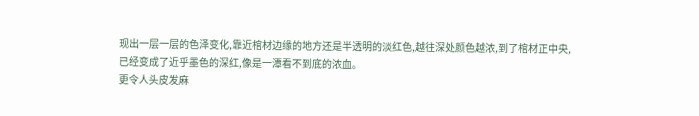现出一层一层的色泽变化,靠近棺材边缘的地方还是半透明的淡红色,越往深处颜色越浓,到了棺材正中央,已经变成了近乎墨色的深红,像是一潭看不到底的浓血。
更令人头皮发麻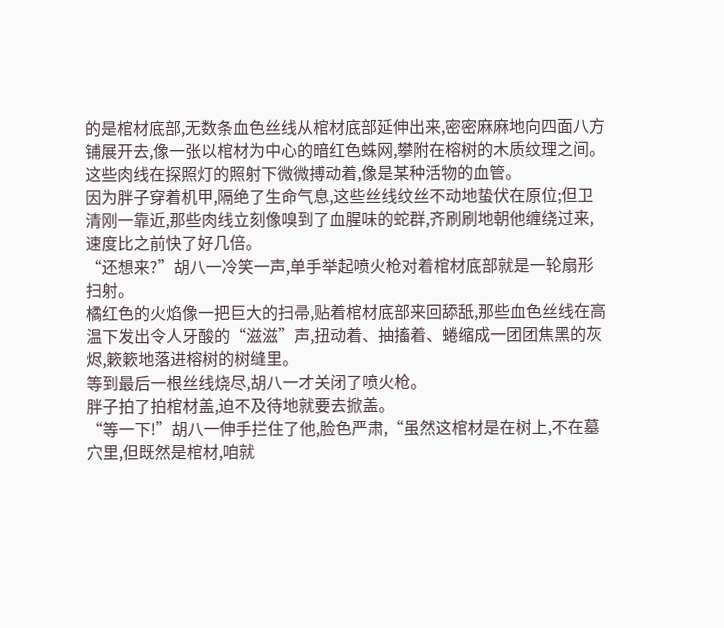的是棺材底部,无数条血色丝线从棺材底部延伸出来,密密麻麻地向四面八方铺展开去,像一张以棺材为中心的暗红色蛛网,攀附在榕树的木质纹理之间。
这些肉线在探照灯的照射下微微搏动着,像是某种活物的血管。
因为胖子穿着机甲,隔绝了生命气息,这些丝线纹丝不动地蛰伏在原位;但卫清刚一靠近,那些肉线立刻像嗅到了血腥味的蛇群,齐刷刷地朝他缠绕过来,速度比之前快了好几倍。
“还想来?”胡八一冷笑一声,单手举起喷火枪对着棺材底部就是一轮扇形扫射。
橘红色的火焰像一把巨大的扫帚,贴着棺材底部来回舔舐,那些血色丝线在高温下发出令人牙酸的“滋滋”声,扭动着、抽搐着、蜷缩成一团团焦黑的灰烬,簌簌地落进榕树的树缝里。
等到最后一根丝线烧尽,胡八一才关闭了喷火枪。
胖子拍了拍棺材盖,迫不及待地就要去掀盖。
“等一下!”胡八一伸手拦住了他,脸色严肃,“虽然这棺材是在树上,不在墓穴里,但既然是棺材,咱就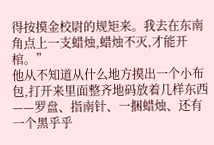得按摸金校尉的规矩来。我去在东南角点上一支蜡烛,蜡烛不灭,才能开棺。”
他从不知道从什么地方摸出一个小布包,打开来里面整齐地码放着几样东西——罗盘、指南针、一捆蜡烛、还有一个黑乎乎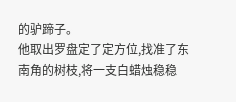的驴蹄子。
他取出罗盘定了定方位,找准了东南角的树枝,将一支白蜡烛稳稳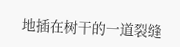地插在树干的一道裂缝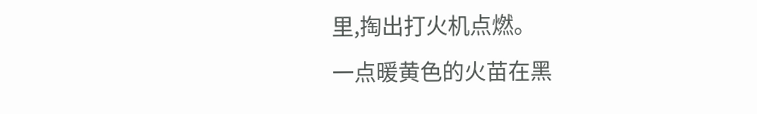里,掏出打火机点燃。
一点暖黄色的火苗在黑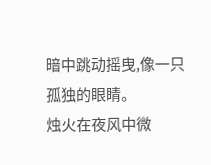暗中跳动摇曳,像一只孤独的眼睛。
烛火在夜风中微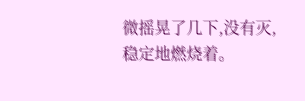微摇晃了几下,没有灭,稳定地燃烧着。